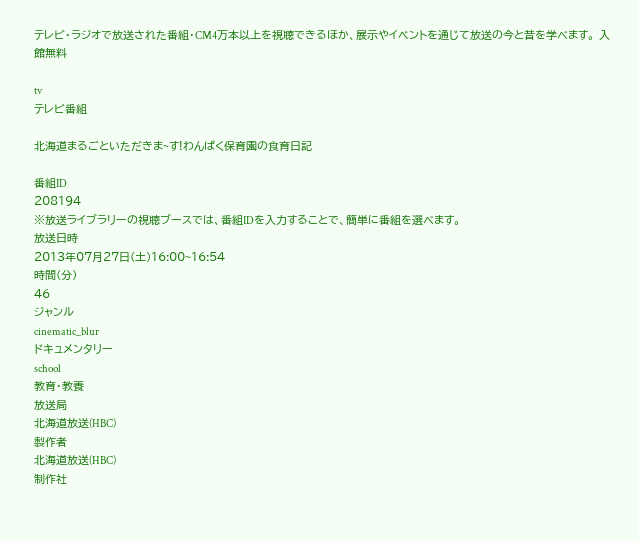テレビ・ラジオで放送された番組・CM4万本以上を視聴できるほか、展示やイベントを通じて放送の今と昔を学べます。 入館無料

tv
テレビ番組

北海道まるごといただきま~す!わんぱく保育園の食育日記

番組ID
208194
※放送ライブラリーの視聴ブースでは、番組IDを入力することで、簡単に番組を選べます。
放送日時
2013年07月27日(土)16:00~16:54
時間(分)
46
ジャンル
cinematic_blur
ドキュメンタリー
school
教育・教養
放送局
北海道放送(HBC)
製作者
北海道放送(HBC)
制作社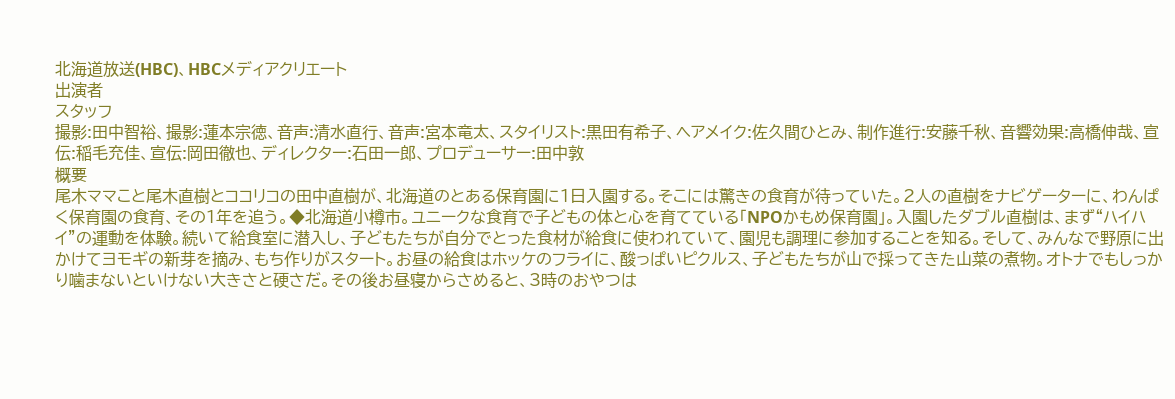北海道放送(HBC)、HBCメディアクリエート
出演者
スタッフ
撮影:田中智裕、撮影:蓮本宗徳、音声:清水直行、音声:宮本竜太、スタイリスト:黒田有希子、ヘアメイク:佐久間ひとみ、制作進行:安藤千秋、音響効果:高橋伸哉、宣伝:稲毛充佳、宣伝:岡田徹也、ディレクター:石田一郎、プロデューサー:田中敦
概要
尾木ママこと尾木直樹とココリコの田中直樹が、北海道のとある保育園に1日入園する。そこには驚きの食育が待っていた。2人の直樹をナビゲーターに、わんぱく保育園の食育、その1年を追う。◆北海道小樽市。ユニークな食育で子どもの体と心を育てている「NPOかもめ保育園」。入園したダブル直樹は、まず“ハイハイ”の運動を体験。続いて給食室に潜入し、子どもたちが自分でとった食材が給食に使われていて、園児も調理に参加することを知る。そして、みんなで野原に出かけてヨモギの新芽を摘み、もち作りがスタート。お昼の給食はホッケのフライに、酸っぱいピクルス、子どもたちが山で採ってきた山菜の煮物。オトナでもしっかり噛まないといけない大きさと硬さだ。その後お昼寝からさめると、3時のおやつは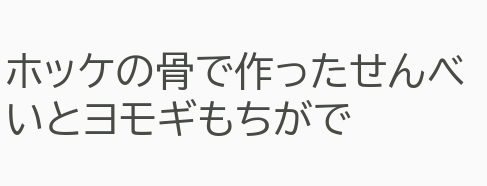ホッケの骨で作ったせんべいとヨモギもちがで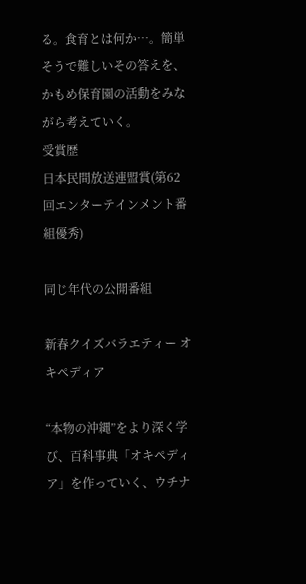る。食育とは何か…。簡単そうで難しいその答えを、かもめ保育園の活動をみながら考えていく。
受賞歴
日本民間放送連盟賞(第62回エンターテインメント番組優秀)

同じ年代の公開番組

新春クイズバラエティー オキペディア

“本物の沖縄”をより深く学び、百科事典「オキペディア」を作っていく、ウチナ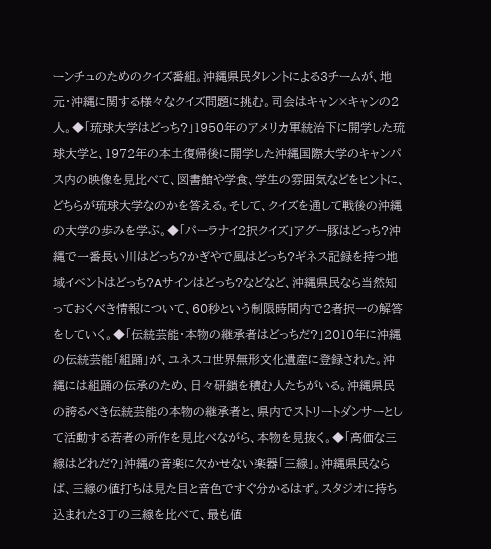ーンチュのためのクイズ番組。沖縄県民タレントによる3チームが、地元・沖縄に関する様々なクイズ問題に挑む。司会はキャン×キャンの2人。◆「琉球大学はどっち?」1950年のアメリカ軍統治下に開学した琉球大学と、1972年の本土復帰後に開学した沖縄国際大学のキャンパス内の映像を見比べて、図書館や学食、学生の雰囲気などをヒントに、どちらが琉球大学なのかを答える。そして、クイズを通して戦後の沖縄の大学の歩みを学ぶ。◆「パーラナイ2択クイズ」アグー豚はどっち?沖縄で一番長い川はどっち?かぎやで風はどっち?ギネス記録を持つ地域イベントはどっち?Aサインはどっち?などなど、沖縄県民なら当然知っておくべき情報について、60秒という制限時間内で2者択一の解答をしていく。◆「伝統芸能・本物の継承者はどっちだ?」2010年に沖縄の伝統芸能「組踊」が、ユネスコ世界無形文化遺産に登録された。沖縄には組踊の伝承のため、日々研鎖を積む人たちがいる。沖縄県民の誇るべき伝統芸能の本物の継承者と、県内でストリートダンサーとして活動する若者の所作を見比べながら、本物を見抜く。◆「高価な三線はどれだ?」沖縄の音楽に欠かせない楽器「三線」。沖縄県民ならば、三線の値打ちは見た目と音色ですぐ分かるはず。スタジオに持ち込まれた3丁の三線を比べて、最も値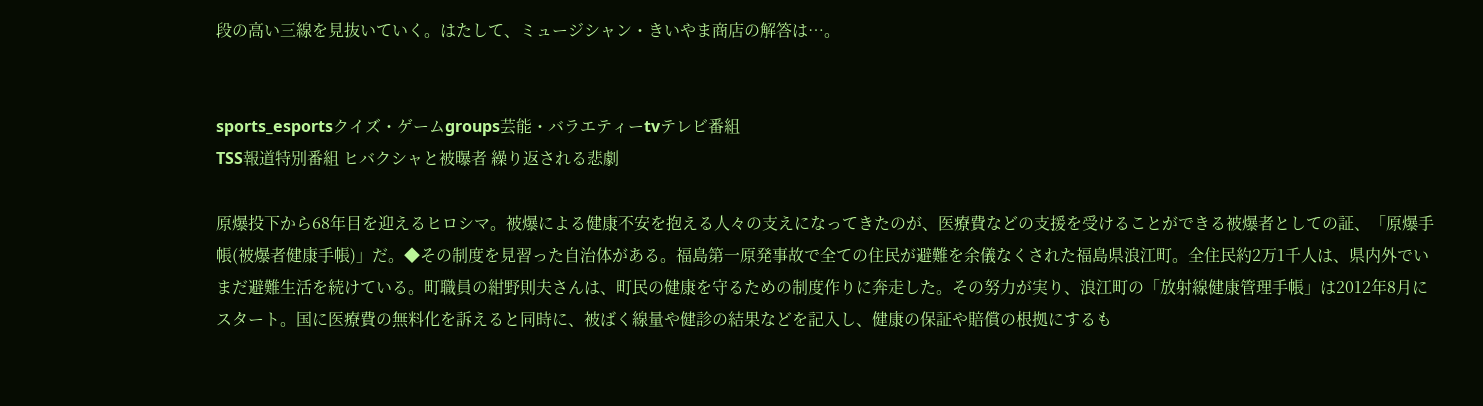段の高い三線を見抜いていく。はたして、ミュージシャン・きいやま商店の解答は…。


sports_esportsクイズ・ゲームgroups芸能・バラエティーtvテレビ番組
TSS報道特別番組 ヒバクシャと被曝者 繰り返される悲劇

原爆投下から68年目を迎えるヒロシマ。被爆による健康不安を抱える人々の支えになってきたのが、医療費などの支援を受けることができる被爆者としての証、「原爆手帳(被爆者健康手帳)」だ。◆その制度を見習った自治体がある。福島第一原発事故で全ての住民が避難を余儀なくされた福島県浪江町。全住民約2万1千人は、県内外でいまだ避難生活を続けている。町職員の紺野則夫さんは、町民の健康を守るための制度作りに奔走した。その努力が実り、浪江町の「放射線健康管理手帳」は2012年8月にスタート。国に医療費の無料化を訴えると同時に、被ばく線量や健診の結果などを記入し、健康の保証や賠償の根拠にするも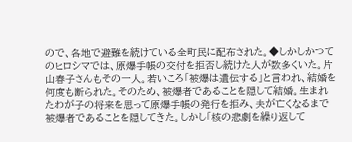ので、各地で避難を続けている全町民に配布された。◆しかしかつてのヒロシマでは、原爆手帳の交付を拒否し続けた人が数多くいた。片山春子さんもその一人。若いころ「被爆は遺伝する」と言われ、結婚を何度も断られた。そのため、被爆者であることを隠して結婚。生まれたわが子の将来を思って原爆手帳の発行を拒み、夫が亡くなるまで被爆者であることを隠してきた。しかし「核の悲劇を繰り返して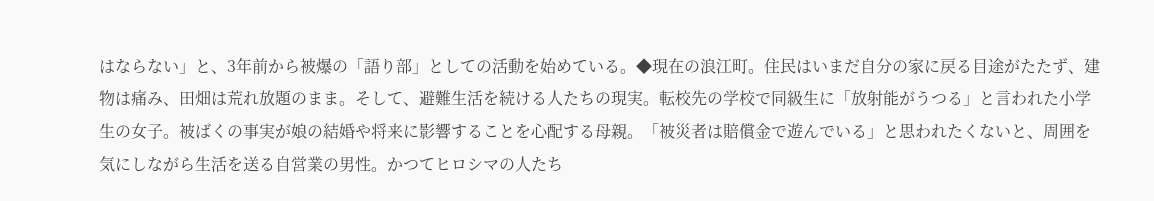はならない」と、3年前から被爆の「語り部」としての活動を始めている。◆現在の浪江町。住民はいまだ自分の家に戻る目途がたたず、建物は痛み、田畑は荒れ放題のまま。そして、避難生活を続ける人たちの現実。転校先の学校で同級生に「放射能がうつる」と言われた小学生の女子。被ばくの事実が娘の結婚や将来に影響することを心配する母親。「被災者は賠償金で遊んでいる」と思われたくないと、周囲を気にしながら生活を送る自営業の男性。かつてヒロシマの人たち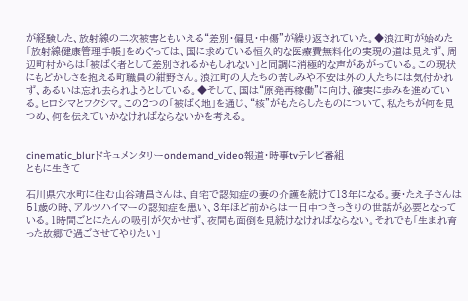が経験した、放射線の二次被害ともいえる“差別・偏見・中傷”が繰り返されていた。◆浪江町が始めた「放射線健康管理手帳」をめぐっては、国に求めている恒久的な医療費無料化の実現の道は見えず、周辺町村からは「被ばく者として差別されるかもしれない」と同調に消極的な声があがっている。この現状にもどかしさを抱える町職員の紺野さん。浪江町の人たちの苦しみや不安は外の人たちには気付かれず、あるいは忘れ去られようとしている。◆そして、国は“原発再稼働”に向け、確実に歩みを進めている。ヒロシマとフクシマ。この2つの「被ばく地」を通じ、“核”がもたらしたものについて、私たちが何を見つめ、何を伝えていかなければならないかを考える。


cinematic_blurドキュメンタリーondemand_video報道・時事tvテレビ番組
ともに生きて

石川県穴水町に住む山谷靖昌さんは、自宅で認知症の妻の介護を続けて13年になる。妻・たえ子さんは51歳の時、アルツハイマーの認知症を患い、3年ほど前からは一日中つきっきりの世話が必要となっている。1時間ごとにたんの吸引が欠かせず、夜間も面倒を見続けなければならない。それでも「生まれ育った故郷で過ごさせてやりたい」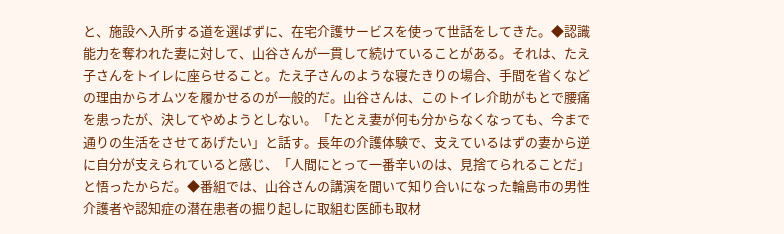と、施設へ入所する道を選ばずに、在宅介護サービスを使って世話をしてきた。◆認識能力を奪われた妻に対して、山谷さんが一貫して続けていることがある。それは、たえ子さんをトイレに座らせること。たえ子さんのような寝たきりの場合、手間を省くなどの理由からオムツを履かせるのが一般的だ。山谷さんは、このトイレ介助がもとで腰痛を患ったが、決してやめようとしない。「たとえ妻が何も分からなくなっても、今まで通りの生活をさせてあげたい」と話す。長年の介護体験で、支えているはずの妻から逆に自分が支えられていると感じ、「人間にとって一番辛いのは、見捨てられることだ」と悟ったからだ。◆番組では、山谷さんの講演を聞いて知り合いになった輪島市の男性介護者や認知症の潜在患者の掘り起しに取組む医師も取材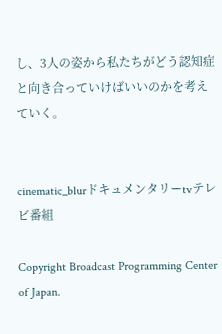し、3人の姿から私たちがどう認知症と向き合っていけばいいのかを考えていく。


cinematic_blurドキュメンタリーtvテレビ番組

Copyright Broadcast Programming Center of Japan.